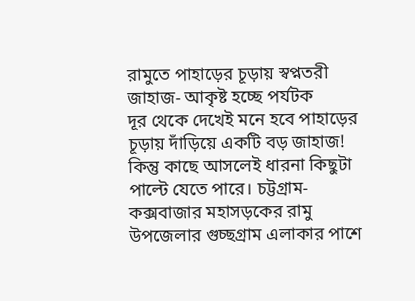রামুতে পাহাড়ের চূড়ায় স্বপ্নতরী জাহাজ- আকৃষ্ট হচ্ছে পর্যটক
দূর থেকে দেখেই মনে হবে পাহাড়ের চূড়ায় দাঁড়িয়ে একটি বড় জাহাজ! কিন্তু কাছে আসলেই ধারনা কিছুটা পাল্টে যেতে পারে। চট্টগ্রাম-কক্সবাজার মহাসড়কের রামু উপজেলার গুচ্ছগ্রাম এলাকার পাশে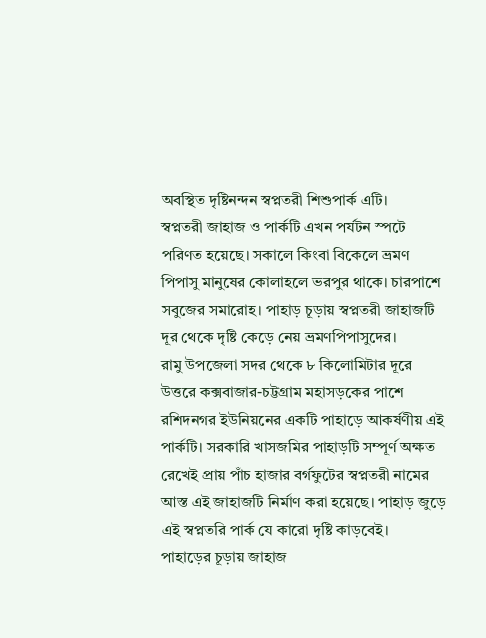অবস্থিত দৃষ্টিনন্দন স্বপ্নতরী শিশুপার্ক এটি।
স্বপ্নতরী জাহাজ ও পার্কটি এখন পর্যটন স্পটে পরিণত হয়েছে। সকালে কিংবা বিকেলে ভ্রমণ পিপাসু মানুষের কোলাহলে ভরপুর থাকে। চারপাশে সবুজের সমারোহ। পাহাড় চূড়ায় স্বপ্নতরী জাহাজটি দূর থেকে দৃষ্টি কেড়ে নেয় ভ্রমণপিপাসুদের।
রামু উপজেলা সদর থেকে ৮ কিলোমিটার দূরে উত্তরে কক্সবাজার-চট্টগ্রাম মহাসড়কের পাশে রশিদনগর ইউনিয়নের একটি পাহাড়ে আকর্ষণীয় এই পার্কটি। সরকারি খাসজমির পাহাড়টি সম্পূর্ণ অক্ষত রেখেই প্রায় পাঁচ হাজার বর্গফুটের স্বপ্নতরী নামের আস্ত এই জাহাজটি নির্মাণ করা হয়েছে। পাহাড় জুড়ে এই স্বপ্নতরি পার্ক যে কারো দৃষ্টি কাড়বেই।
পাহাড়ের চূড়ায় জাহাজ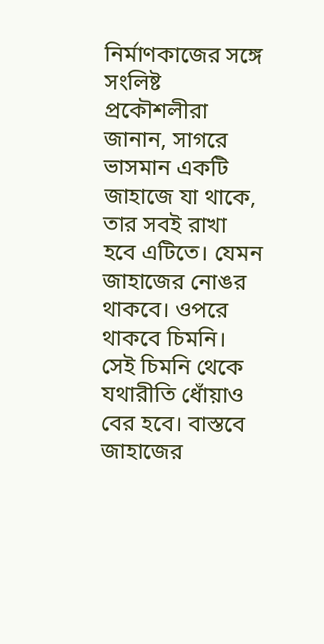নির্মাণকাজের সঙ্গে সংলিষ্ট প্রকৌশলীরা জানান, সাগরে ভাসমান একটি জাহাজে যা থাকে, তার সবই রাখা হবে এটিতে। যেমন জাহাজের নোঙর থাকবে। ওপরে থাকবে চিমনি। সেই চিমনি থেকে যথারীতি ধোঁয়াও বের হবে। বাস্তবে জাহাজের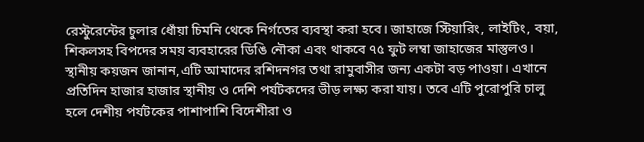রেস্টুরেন্টের চুলার ধোঁয়া চিমনি থেকে নির্গতের ব্যবস্থা করা হবে। জাহাজে স্টিয়ারিং, লাইটিং, বয়া, শিকলসহ বিপদের সময় ব্যবহারের ডিঙি নৌকা এবং থাকবে ৭৫ ফুট লম্বা জাহাজের মাস্তুলও।
স্থানীয় কয়জন জানান,এটি আমাদের রশিদনগর তথা রামুবাসীর জন্য একটা বড় পাওয়া। এখানে প্রতিদিন হাজার হাজার স্থানীয় ও দেশি পর্যটকদের ভীড় লক্ষ্য করা যায়। তবে এটি পুরোপুরি চালু হলে দেশীয় পর্যটকের পাশাপাশি বিদেশীরা ও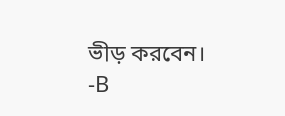ভীড় করবেন।
-B